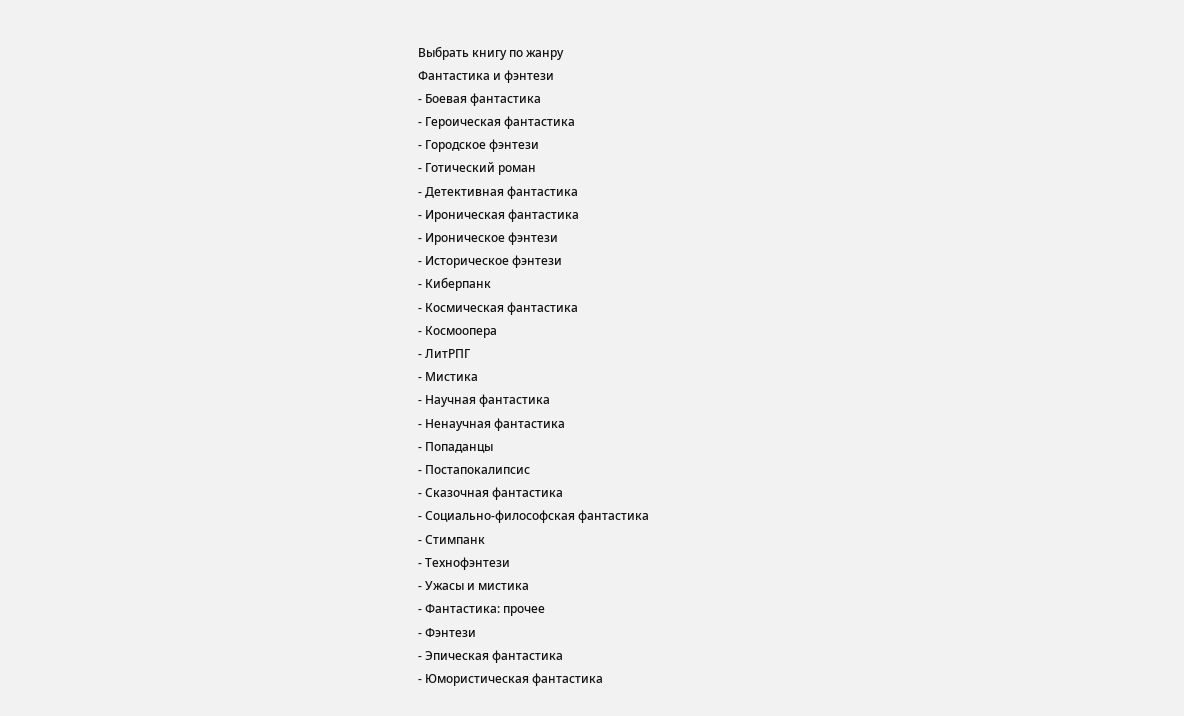Выбрать книгу по жанру
Фантастика и фэнтези
- Боевая фантастика
- Героическая фантастика
- Городское фэнтези
- Готический роман
- Детективная фантастика
- Ироническая фантастика
- Ироническое фэнтези
- Историческое фэнтези
- Киберпанк
- Космическая фантастика
- Космоопера
- ЛитРПГ
- Мистика
- Научная фантастика
- Ненаучная фантастика
- Попаданцы
- Постапокалипсис
- Сказочная фантастика
- Социально-философская фантастика
- Стимпанк
- Технофэнтези
- Ужасы и мистика
- Фантастика: прочее
- Фэнтези
- Эпическая фантастика
- Юмористическая фантастика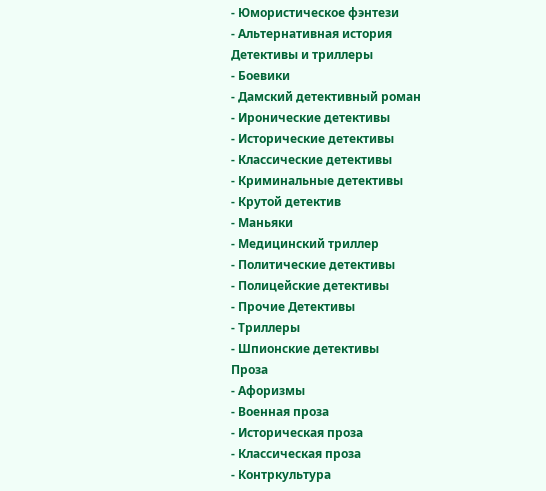- Юмористическое фэнтези
- Альтернативная история
Детективы и триллеры
- Боевики
- Дамский детективный роман
- Иронические детективы
- Исторические детективы
- Классические детективы
- Криминальные детективы
- Крутой детектив
- Маньяки
- Медицинский триллер
- Политические детективы
- Полицейские детективы
- Прочие Детективы
- Триллеры
- Шпионские детективы
Проза
- Афоризмы
- Военная проза
- Историческая проза
- Классическая проза
- Контркультура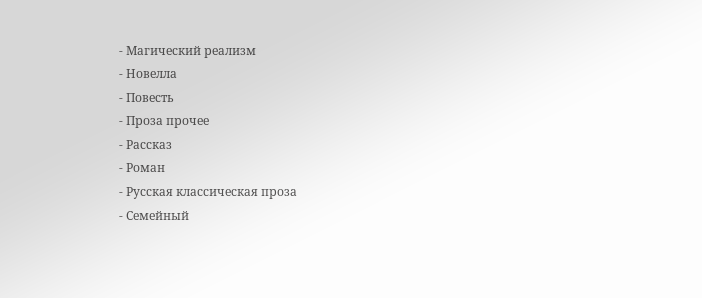- Магический реализм
- Новелла
- Повесть
- Проза прочее
- Рассказ
- Роман
- Русская классическая проза
- Семейный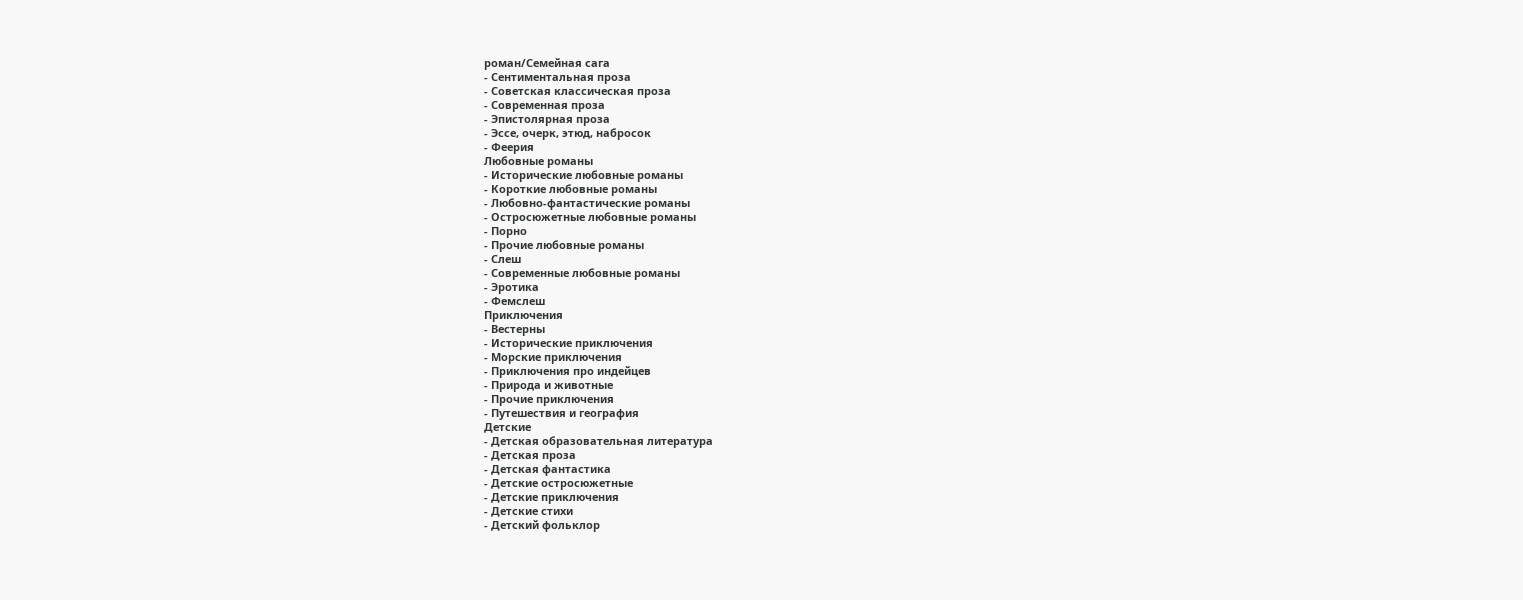роман/Семейная сага
- Сентиментальная проза
- Советская классическая проза
- Современная проза
- Эпистолярная проза
- Эссе, очерк, этюд, набросок
- Феерия
Любовные романы
- Исторические любовные романы
- Короткие любовные романы
- Любовно-фантастические романы
- Остросюжетные любовные романы
- Порно
- Прочие любовные романы
- Слеш
- Современные любовные романы
- Эротика
- Фемслеш
Приключения
- Вестерны
- Исторические приключения
- Морские приключения
- Приключения про индейцев
- Природа и животные
- Прочие приключения
- Путешествия и география
Детские
- Детская образовательная литература
- Детская проза
- Детская фантастика
- Детские остросюжетные
- Детские приключения
- Детские стихи
- Детский фольклор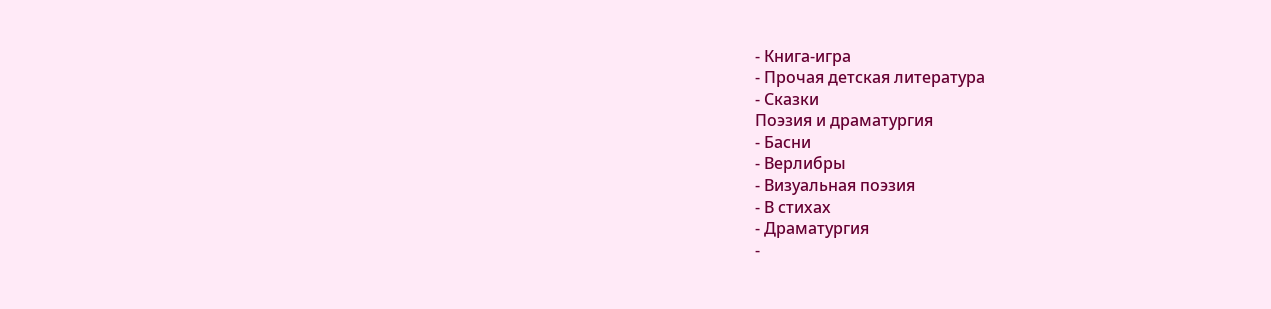- Книга-игра
- Прочая детская литература
- Сказки
Поэзия и драматургия
- Басни
- Верлибры
- Визуальная поэзия
- В стихах
- Драматургия
-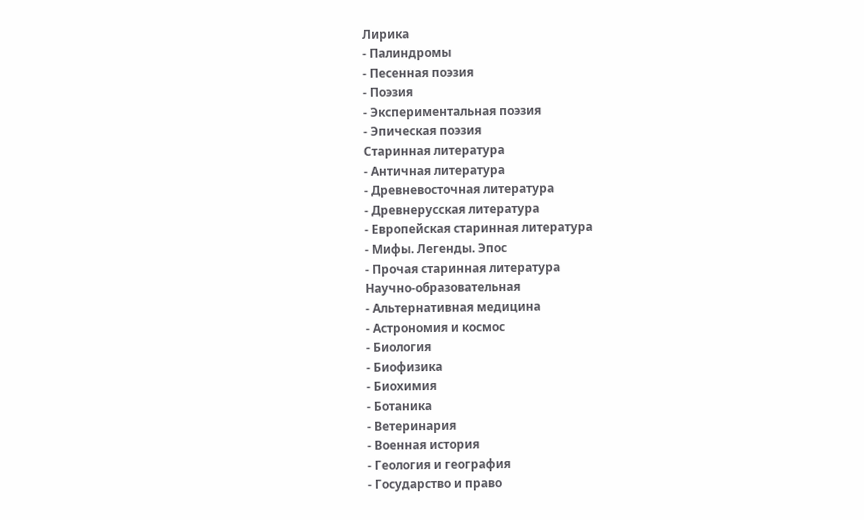Лирика
- Палиндромы
- Песенная поэзия
- Поэзия
- Экспериментальная поэзия
- Эпическая поэзия
Старинная литература
- Античная литература
- Древневосточная литература
- Древнерусская литература
- Европейская старинная литература
- Мифы. Легенды. Эпос
- Прочая старинная литература
Научно-образовательная
- Альтернативная медицина
- Астрономия и космос
- Биология
- Биофизика
- Биохимия
- Ботаника
- Ветеринария
- Военная история
- Геология и география
- Государство и право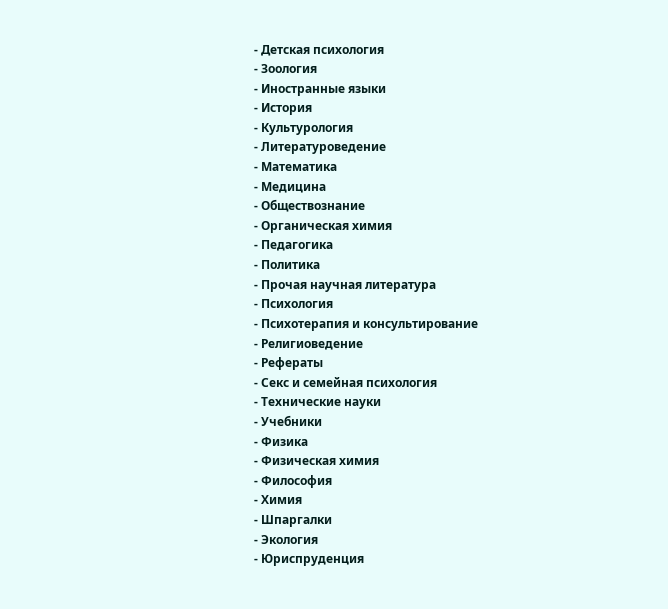- Детская психология
- Зоология
- Иностранные языки
- История
- Культурология
- Литературоведение
- Математика
- Медицина
- Обществознание
- Органическая химия
- Педагогика
- Политика
- Прочая научная литература
- Психология
- Психотерапия и консультирование
- Религиоведение
- Рефераты
- Секс и семейная психология
- Технические науки
- Учебники
- Физика
- Физическая химия
- Философия
- Химия
- Шпаргалки
- Экология
- Юриспруденция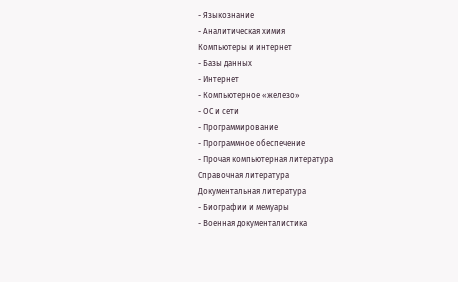- Языкознание
- Аналитическая химия
Компьютеры и интернет
- Базы данных
- Интернет
- Компьютерное «железо»
- ОС и сети
- Программирование
- Программное обеспечение
- Прочая компьютерная литература
Справочная литература
Документальная литература
- Биографии и мемуары
- Военная документалистика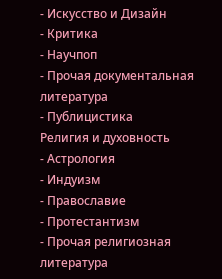- Искусство и Дизайн
- Критика
- Научпоп
- Прочая документальная литература
- Публицистика
Религия и духовность
- Астрология
- Индуизм
- Православие
- Протестантизм
- Прочая религиозная литература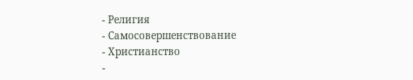- Религия
- Самосовершенствование
- Христианство
-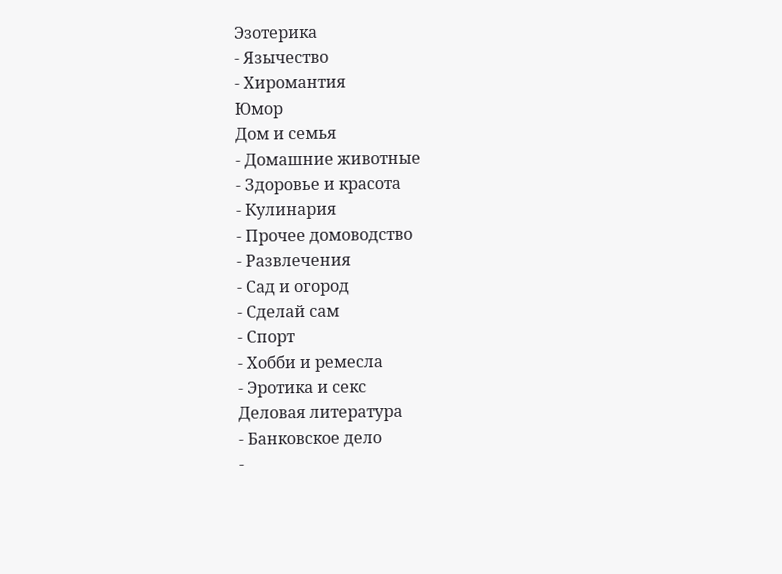Эзотерика
- Язычество
- Хиромантия
Юмор
Дом и семья
- Домашние животные
- Здоровье и красота
- Кулинария
- Прочее домоводство
- Развлечения
- Сад и огород
- Сделай сам
- Спорт
- Хобби и ремесла
- Эротика и секс
Деловая литература
- Банковское дело
-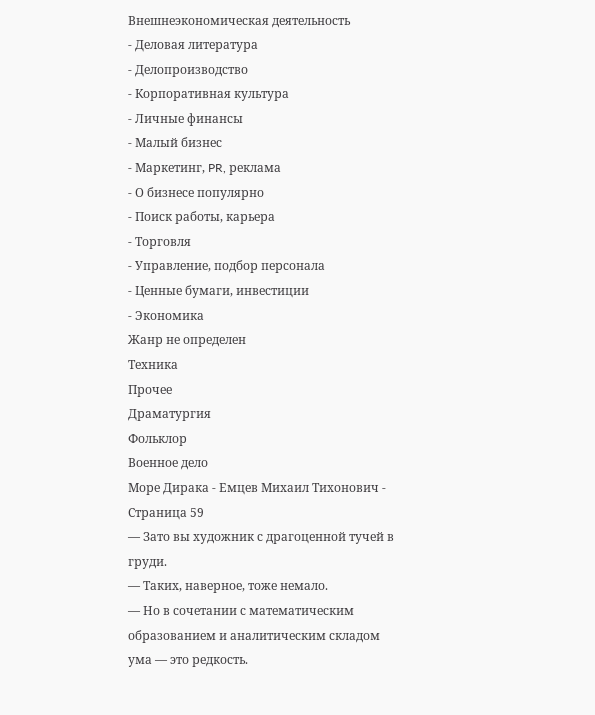Внешнеэкономическая деятельность
- Деловая литература
- Делопроизводство
- Корпоративная культура
- Личные финансы
- Малый бизнес
- Маркетинг, PR, реклама
- О бизнесе популярно
- Поиск работы, карьера
- Торговля
- Управление, подбор персонала
- Ценные бумаги, инвестиции
- Экономика
Жанр не определен
Техника
Прочее
Драматургия
Фольклор
Военное дело
Море Дирака - Емцев Михаил Тихонович - Страница 59
— Зато вы художник с драгоценной тучей в груди.
— Таких, наверное, тоже немало.
— Но в сочетании с математическим образованием и аналитическим складом ума — это редкость.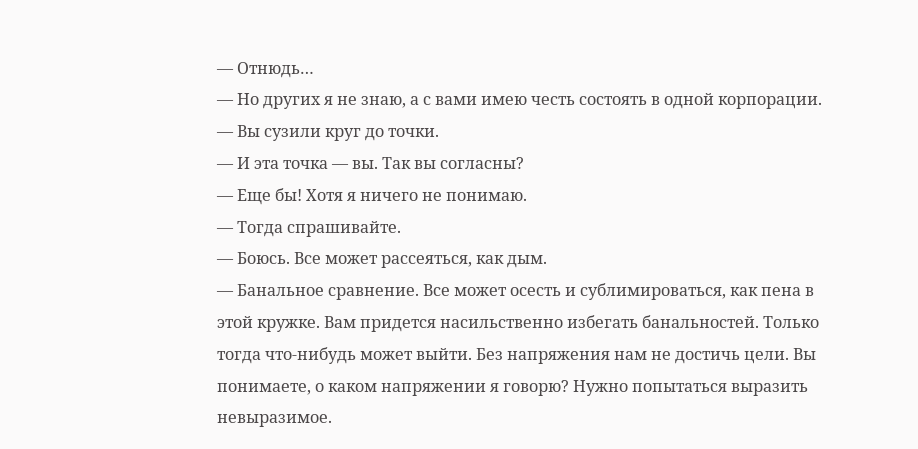— Отнюдь…
— Но других я не знаю, а с вами имею честь состоять в одной корпорации.
— Вы сузили круг до точки.
— И эта точка — вы. Так вы согласны?
— Еще бы! Хотя я ничего не понимаю.
— Тогда спрашивайте.
— Боюсь. Все может рассеяться, как дым.
— Банальное сравнение. Все может осесть и сублимироваться, как пена в этой кружке. Вам придется насильственно избегать банальностей. Только тогда что-нибудь может выйти. Без напряжения нам не достичь цели. Вы понимаете, о каком напряжении я говорю? Нужно попытаться выразить невыразимое.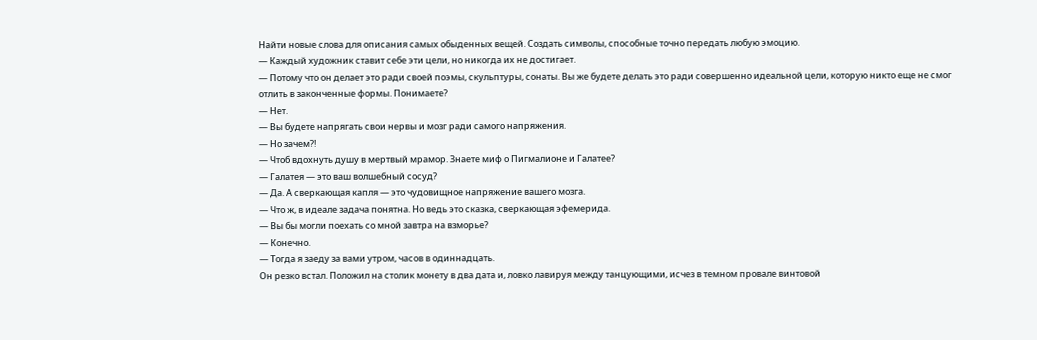Найти новые слова для описания самых обыденных вещей. Создать символы, способные точно передать любую эмоцию.
— Каждый художник ставит себе эти цели, но никогда их не достигает.
— Потому что он делает это ради своей поэмы, скульптуры, сонаты. Вы же будете делать это ради совершенно идеальной цели, которую никто еще не смог отлить в законченные формы. Понимаете?
— Нет.
— Вы будете напрягать свои нервы и мозг ради самого напряжения.
— Но зачем?!
— Чтоб вдохнуть душу в мертвый мрамор. Знаете миф о Пигмалионе и Галатее?
— Галатея — это ваш волшебный сосуд?
— Да. А сверкающая капля — это чудовищное напряжение вашего мозга.
— Что ж, в идеале задача понятна. Но ведь это сказка, сверкающая эфемерида.
— Вы бы могли поехать со мной завтра на взморье?
— Конечно.
— Тогда я заеду за вами утром, часов в одиннадцать.
Он резко встал. Положил на столик монету в два дата и, ловко лавируя между танцующими, исчез в темном провале винтовой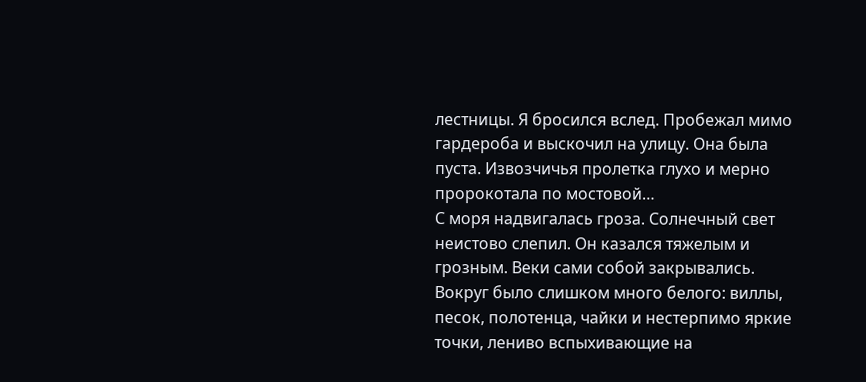лестницы. Я бросился вслед. Пробежал мимо гардероба и выскочил на улицу. Она была пуста. Извозчичья пролетка глухо и мерно пророкотала по мостовой…
С моря надвигалась гроза. Солнечный свет неистово слепил. Он казался тяжелым и грозным. Веки сами собой закрывались. Вокруг было слишком много белого: виллы, песок, полотенца, чайки и нестерпимо яркие точки, лениво вспыхивающие на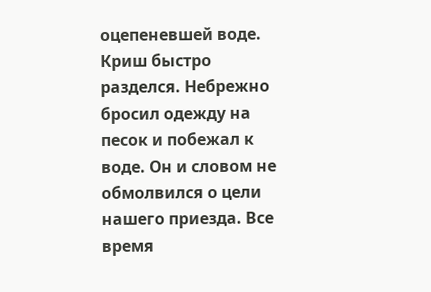оцепеневшей воде.
Криш быстро разделся. Небрежно бросил одежду на песок и побежал к воде. Он и словом не обмолвился о цели нашего приезда. Все время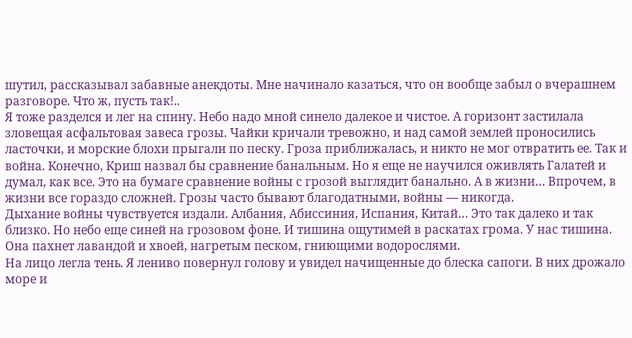шутил, рассказывал забавные анекдоты. Мне начинало казаться, что он вообще забыл о вчерашнем разговоре. Что ж, пусть так!..
Я тоже разделся и лег на спину. Небо надо мной синело далекое и чистое. А горизонт застилала зловещая асфальтовая завеса грозы. Чайки кричали тревожно, и над самой землей проносились ласточки, и морские блохи прыгали по песку. Гроза приближалась, и никто не мог отвратить ее. Так и война. Конечно, Криш назвал бы сравнение банальным. Но я еще не научился оживлять Галатей и думал, как все. Это на бумаге сравнение войны с грозой выглядит банально. А в жизни… Впрочем, в жизни все гораздо сложней. Грозы часто бывают благодатными, войны — никогда.
Дыхание войны чувствуется издали. Албания, Абиссиния, Испания, Китай… Это так далеко и так близко. Но небо еще синей на грозовом фоне. И тишина ощутимей в раскатах грома. У нас тишина. Она пахнет лавандой и хвоей, нагретым песком, гниющими водорослями.
На лицо легла тень. Я лениво повернул голову и увидел начищенные до блеска сапоги. В них дрожало море и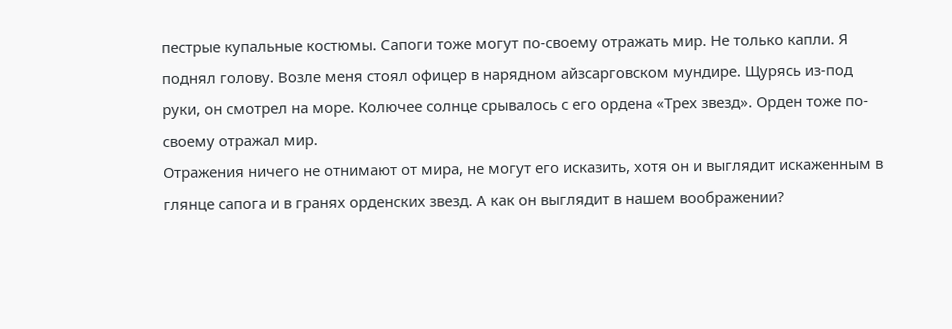пестрые купальные костюмы. Сапоги тоже могут по-своему отражать мир. Не только капли. Я поднял голову. Возле меня стоял офицер в нарядном айзсарговском мундире. Щурясь из-под руки, он смотрел на море. Колючее солнце срывалось с его ордена «Трех звезд». Орден тоже по-своему отражал мир.
Отражения ничего не отнимают от мира, не могут его исказить, хотя он и выглядит искаженным в глянце сапога и в гранях орденских звезд. А как он выглядит в нашем воображении?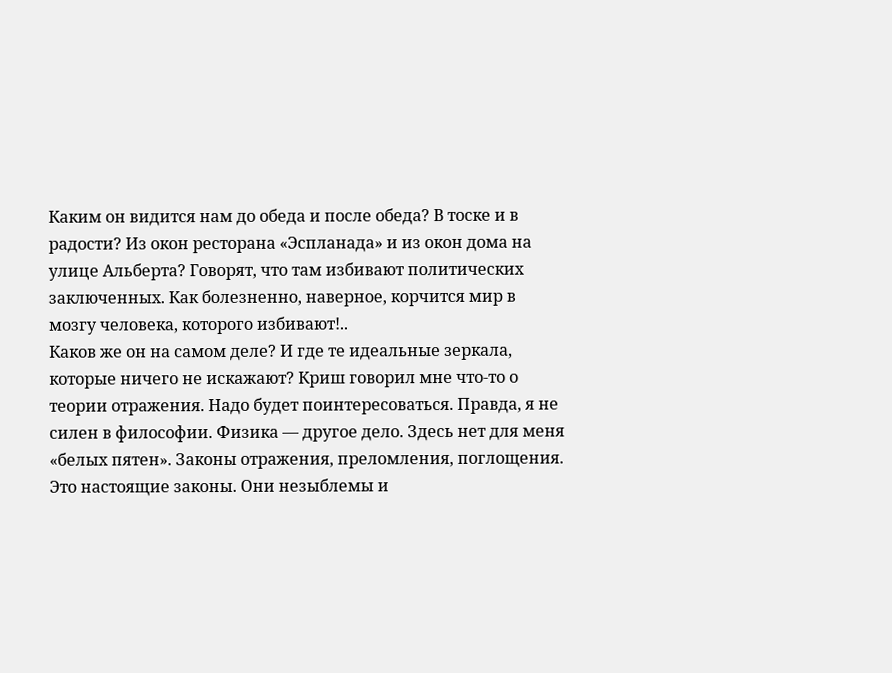Каким он видится нам до обеда и после обеда? В тоске и в радости? Из окон ресторана «Эспланада» и из окон дома на улице Альберта? Говорят, что там избивают политических заключенных. Как болезненно, наверное, корчится мир в мозгу человека, которого избивают!..
Каков же он на самом деле? И где те идеальные зеркала, которые ничего не искажают? Криш говорил мне что-то о теории отражения. Надо будет поинтересоваться. Правда, я не силен в философии. Физика — другое дело. Здесь нет для меня «белых пятен». Законы отражения, преломления, поглощения. Это настоящие законы. Они незыблемы и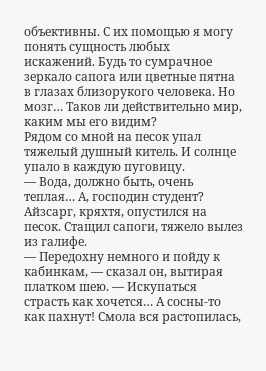объективны. С их помощью я могу понять сущность любых искажений. Будь то сумрачное зеркало сапога или цветные пятна в глазах близорукого человека. Но мозг… Таков ли действительно мир, каким мы его видим?
Рядом со мной на песок упал тяжелый душный китель. И солнце упало в каждую пуговицу.
— Вода, должно быть, очень теплая… А, господин студент?
Айзсарг, кряхтя, опустился на песок. Стащил сапоги, тяжело вылез из галифе.
— Передохну немного и пойду к кабинкам, — сказал он, вытирая платком шею. — Искупаться страсть как хочется… А сосны-то как пахнут! Смола вся растопилась,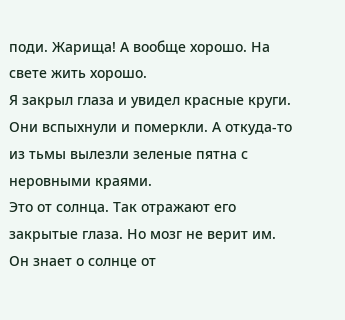поди. Жарища! А вообще хорошо. На свете жить хорошо.
Я закрыл глаза и увидел красные круги. Они вспыхнули и померкли. А откуда-то из тьмы вылезли зеленые пятна с неровными краями.
Это от солнца. Так отражают его закрытые глаза. Но мозг не верит им. Он знает о солнце от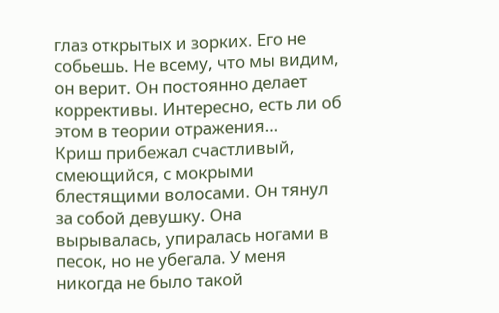глаз открытых и зорких. Его не собьешь. Не всему, что мы видим, он верит. Он постоянно делает коррективы. Интересно, есть ли об этом в теории отражения…
Криш прибежал счастливый, смеющийся, с мокрыми блестящими волосами. Он тянул за собой девушку. Она вырывалась, упиралась ногами в песок, но не убегала. У меня никогда не было такой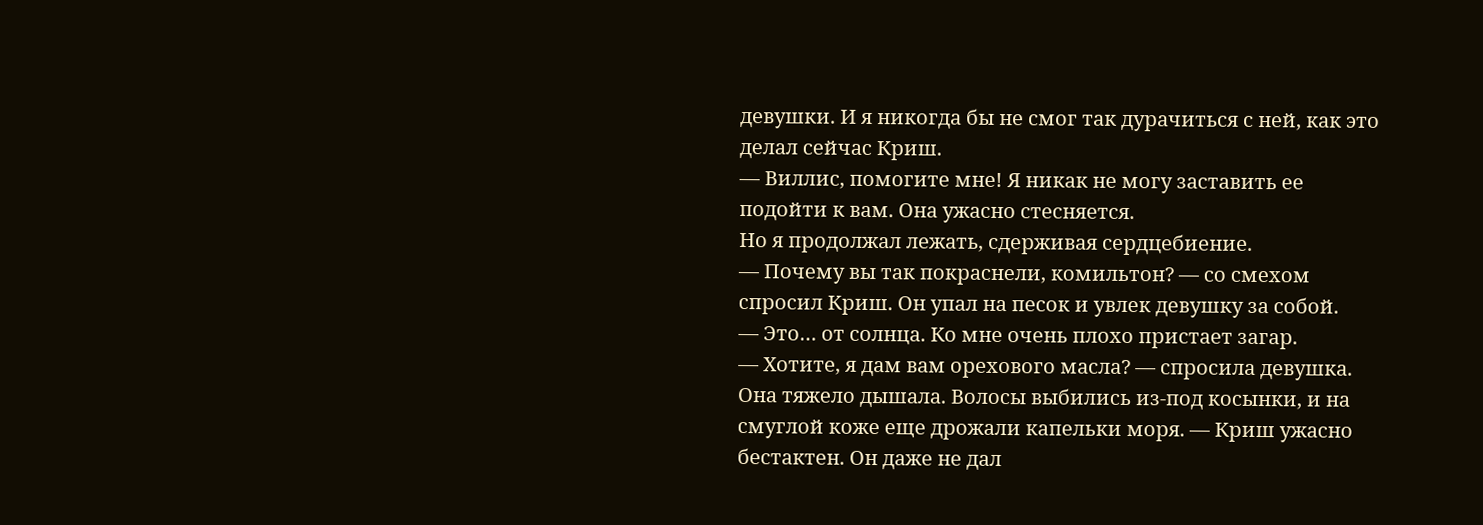девушки. И я никогда бы не смог так дурачиться с ней, как это делал сейчас Криш.
— Виллис, помогите мне! Я никак не могу заставить ее подойти к вам. Она ужасно стесняется.
Но я продолжал лежать, сдерживая сердцебиение.
— Почему вы так покраснели, комильтон? — со смехом спросил Криш. Он упал на песок и увлек девушку за собой.
— Это… от солнца. Ко мне очень плохо пристает загар.
— Хотите, я дам вам орехового масла? — спросила девушка. Она тяжело дышала. Волосы выбились из-под косынки, и на смуглой коже еще дрожали капельки моря. — Криш ужасно бестактен. Он даже не дал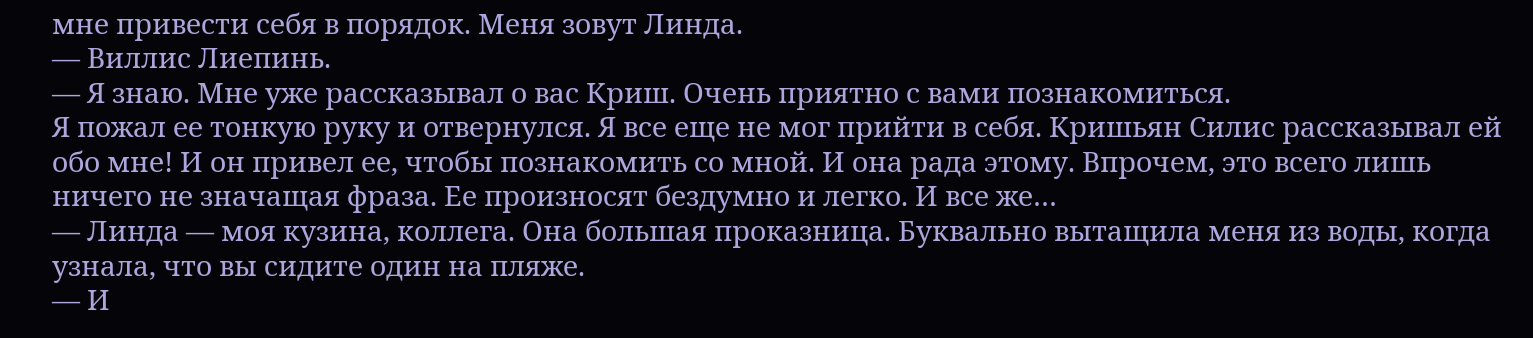мне привести себя в порядок. Меня зовут Линда.
— Виллис Лиепинь.
— Я знаю. Мне уже рассказывал о вас Криш. Очень приятно с вами познакомиться.
Я пожал ее тонкую руку и отвернулся. Я все еще не мог прийти в себя. Кришьян Силис рассказывал ей обо мне! И он привел ее, чтобы познакомить со мной. И она рада этому. Впрочем, это всего лишь ничего не значащая фраза. Ее произносят бездумно и легко. И все же…
— Линда — моя кузина, коллега. Она большая проказница. Буквально вытащила меня из воды, когда узнала, что вы сидите один на пляже.
— И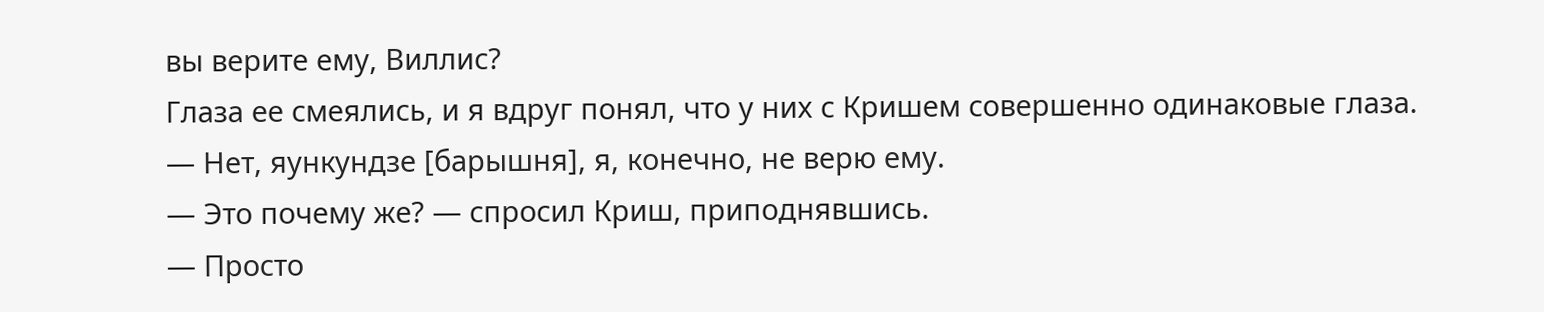вы верите ему, Виллис?
Глаза ее смеялись, и я вдруг понял, что у них с Кришем совершенно одинаковые глаза.
— Нет, яункундзе [барышня], я, конечно, не верю ему.
— Это почему же? — спросил Криш, приподнявшись.
— Просто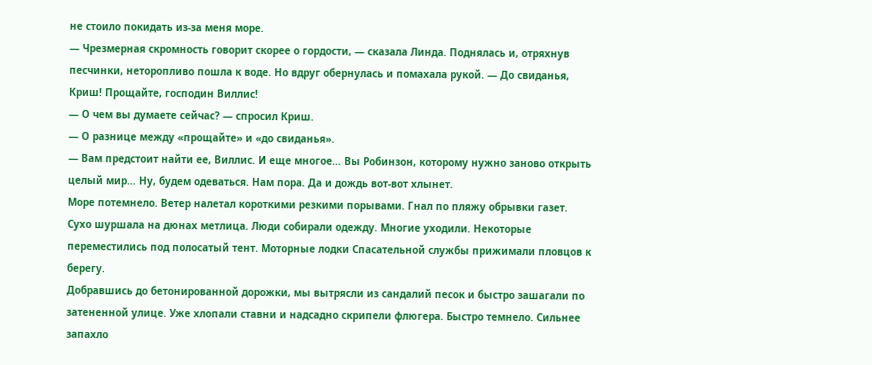не стоило покидать из-за меня море.
— Чрезмерная скромность говорит скорее о гордости, — сказала Линда. Поднялась и, отряхнув песчинки, неторопливо пошла к воде. Но вдруг обернулась и помахала рукой. — До свиданья, Криш! Прощайте, господин Виллис!
— О чем вы думаете сейчас? — спросил Криш.
— О разнице между «прощайте» и «до свиданья».
— Вам предстоит найти ее, Виллис. И еще многое… Вы Робинзон, которому нужно заново открыть целый мир… Ну, будем одеваться. Нам пора. Да и дождь вот-вот хлынет.
Море потемнело. Ветер налетал короткими резкими порывами. Гнал по пляжу обрывки газет. Сухо шуршала на дюнах метлица. Люди собирали одежду. Многие уходили. Некоторые переместились под полосатый тент. Моторные лодки Спасательной службы прижимали пловцов к берегу.
Добравшись до бетонированной дорожки, мы вытрясли из сандалий песок и быстро зашагали по затененной улице. Уже хлопали ставни и надсадно скрипели флюгера. Быстро темнело. Сильнее запахло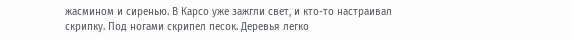жасмином и сиренью. В Карсо уже зажгли свет, и кто-то настраивал скрипку. Под ногами скрипел песок. Деревья легко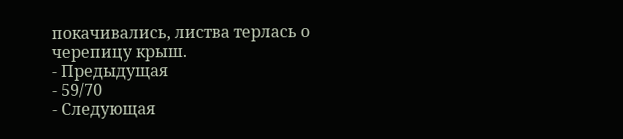покачивались, листва терлась о черепицу крыш.
- Предыдущая
- 59/70
- Следующая